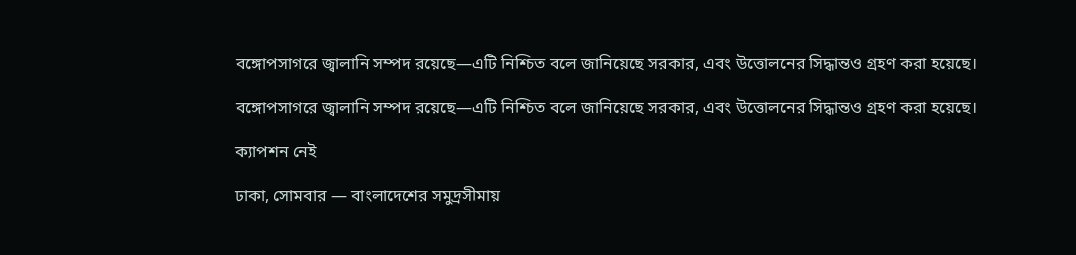বঙ্গোপসাগরে জ্বালানি সম্পদ রয়েছে—এটি নিশ্চিত বলে জানিয়েছে সরকার, এবং উত্তোলনের সিদ্ধান্তও গ্রহণ করা হয়েছে।

বঙ্গোপসাগরে জ্বালানি সম্পদ রয়েছে—এটি নিশ্চিত বলে জানিয়েছে সরকার, এবং উত্তোলনের সিদ্ধান্তও গ্রহণ করা হয়েছে।

ক্যাপশন নেই

ঢাকা, সোমবার — বাংলাদেশের সমুদ্রসীমায়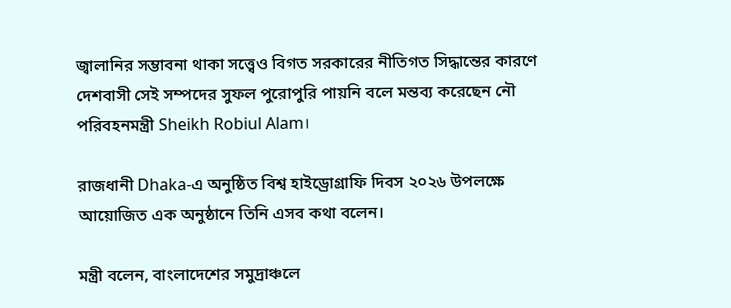জ্বালানির সম্ভাবনা থাকা সত্ত্বেও বিগত সরকারের নীতিগত সিদ্ধান্তের কারণে দেশবাসী সেই সম্পদের সুফল পুরোপুরি পায়নি বলে মন্তব্য করেছেন নৌ পরিবহনমন্ত্রী Sheikh Robiul Alam।

রাজধানী Dhaka-এ অনুষ্ঠিত বিশ্ব হাইড্রোগ্রাফি দিবস ২০২৬ উপলক্ষে আয়োজিত এক অনুষ্ঠানে তিনি এসব কথা বলেন।

মন্ত্রী বলেন, বাংলাদেশের সমুদ্রাঞ্চলে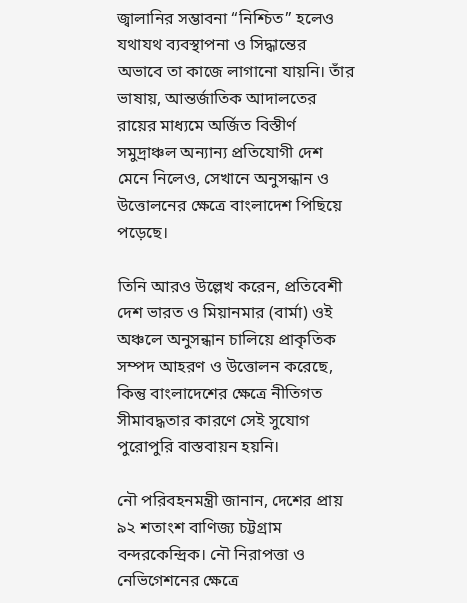জ্বালানির সম্ভাবনা “নিশ্চিত” হলেও যথাযথ ব্যবস্থাপনা ও সিদ্ধান্তের অভাবে তা কাজে লাগানো যায়নি। তাঁর ভাষায়, আন্তর্জাতিক আদালতের রায়ের মাধ্যমে অর্জিত বিস্তীর্ণ সমুদ্রাঞ্চল অন্যান্য প্রতিযোগী দেশ মেনে নিলেও, সেখানে অনুসন্ধান ও উত্তোলনের ক্ষেত্রে বাংলাদেশ পিছিয়ে পড়েছে।

তিনি আরও উল্লেখ করেন, প্রতিবেশী দেশ ভারত ও মিয়ানমার (বার্মা) ওই অঞ্চলে অনুসন্ধান চালিয়ে প্রাকৃতিক সম্পদ আহরণ ও উত্তোলন করেছে, কিন্তু বাংলাদেশের ক্ষেত্রে নীতিগত সীমাবদ্ধতার কারণে সেই সুযোগ পুরোপুরি বাস্তবায়ন হয়নি।

নৌ পরিবহনমন্ত্রী জানান, দেশের প্রায় ৯২ শতাংশ বাণিজ্য চট্টগ্রাম বন্দরকেন্দ্রিক। নৌ নিরাপত্তা ও নেভিগেশনের ক্ষেত্রে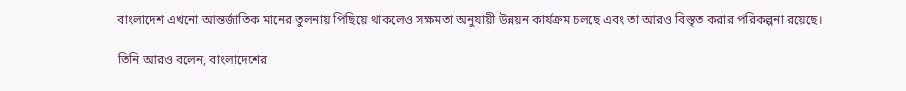বাংলাদেশ এখনো আন্তর্জাতিক মানের তুলনায় পিছিয়ে থাকলেও সক্ষমতা অনুযায়ী উন্নয়ন কার্যক্রম চলছে এবং তা আরও বিস্তৃত করার পরিকল্পনা রয়েছে।

তিনি আরও বলেন, বাংলাদেশের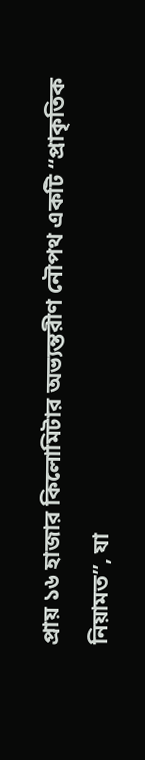প্রায় ১৬ হাজার কিলোমিটার অভ্যন্তরীণ নৌপথ একটি “প্রাকৃতিক নিয়ামত”, যা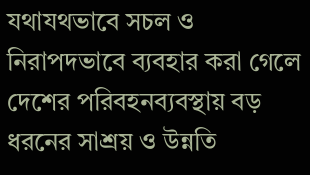যথাযথভাবে সচল ও নিরাপদভাবে ব্যবহার করা গেলে দেশের পরিবহনব্যবস্থায় বড় ধরনের সাশ্রয় ও উন্নতি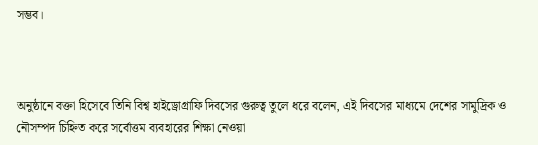সম্ভব।



অনুষ্ঠানে বক্তা হিসেবে তিনি বিশ্ব হাইড্রোগ্রাফি দিবসের গুরুত্ব তুলে ধরে বলেন, এই দিবসের মাধ্যমে দেশের সামুদ্রিক ও নৌসম্পদ চিহ্নিত করে সর্বোত্তম ব্যবহারের শিক্ষা নেওয়া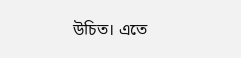উচিত। এতে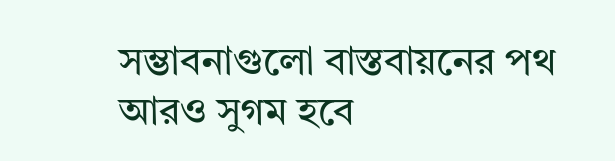সম্ভাবনাগুলো বাস্তবায়নের পথ আরও সুগম হবে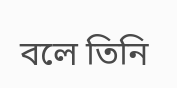বলে তিনি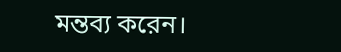মন্তব্য করেন।